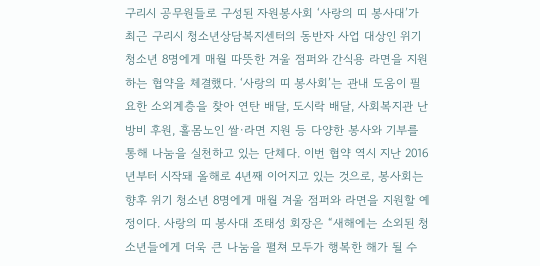구리시 공무원들로 구성된 자원봉사회 ‘사랑의 띠 봉사대’가 최근 구리시 청소년상담복지센터의 동반자 사업 대상인 위기 청소년 8명에게 매월 따뜻한 겨울 점퍼와 간식용 라면을 지원하는 협약을 체결했다. ‘사랑의 띠 봉사회’는 관내 도움이 필요한 소외계층을 찾아 연탄 배달, 도시락 배달, 사회복지관 난방비 후원, 홀몸노인 쌀·라면 지원 등 다양한 봉사와 기부를 통해 나눔을 실천하고 있는 단체다. 이번 협약 역시 지난 2016년부터 시작돼 올해로 4년째 이어지고 있는 것으로, 봉사회는 향후 위기 청소년 8명에게 매월 겨울 점퍼와 라면을 지원할 예정이다. 사랑의 띠 봉사대 조태성 회장은 “새해에는 소외된 청소년들에게 더욱 큰 나눔을 펼쳐 모두가 행복한 해가 될 수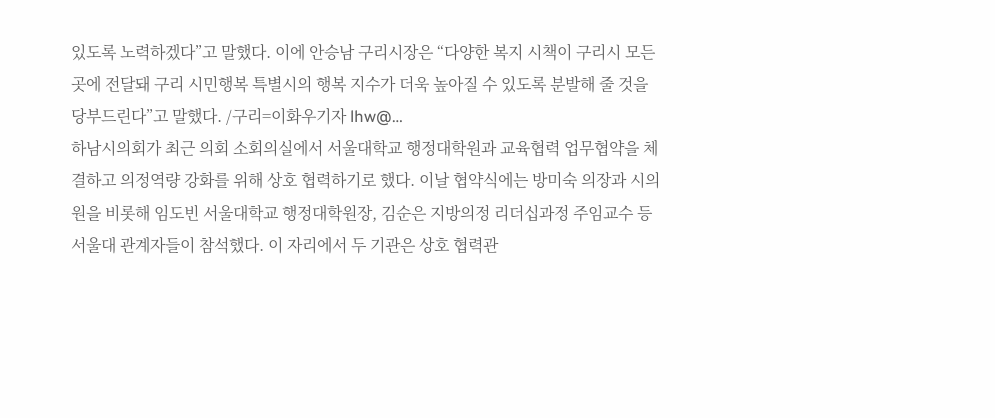있도록 노력하겠다”고 말했다. 이에 안승남 구리시장은 “다양한 복지 시책이 구리시 모든 곳에 전달돼 구리 시민행복 특별시의 행복 지수가 더욱 높아질 수 있도록 분발해 줄 것을 당부드린다”고 말했다. /구리=이화우기자 lhw@…
하남시의회가 최근 의회 소회의실에서 서울대학교 행정대학원과 교육협력 업무협약을 체결하고 의정역량 강화를 위해 상호 협력하기로 했다. 이날 협약식에는 방미숙 의장과 시의원을 비롯해 임도빈 서울대학교 행정대학원장, 김순은 지방의정 리더십과정 주임교수 등 서울대 관계자들이 참석했다. 이 자리에서 두 기관은 상호 협력관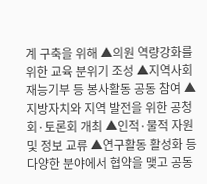계 구축을 위해 ▲의원 역량강화를 위한 교육 분위기 조성 ▲지역사회 재능기부 등 봉사활동 공동 참여 ▲지방자치와 지역 발전을 위한 공청회·토론회 개최 ▲인적·물적 자원 및 정보 교류 ▲연구활동 활성화 등 다양한 분야에서 협약을 맺고 공동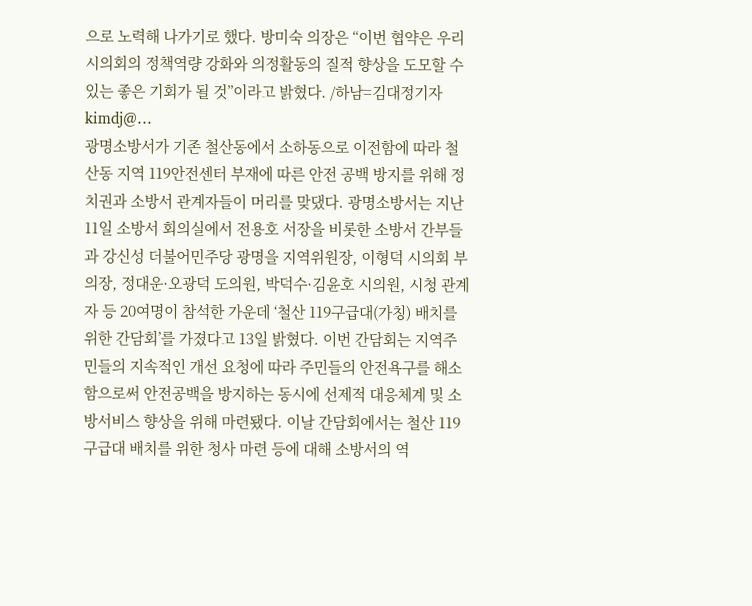으로 노력해 나가기로 했다. 방미숙 의장은 “이번 협약은 우리시의회의 정책역량 강화와 의정활동의 질적 향상을 도모할 수 있는 좋은 기회가 될 것”이라고 밝혔다. /하남=김대정기자 kimdj@…
광명소방서가 기존 철산동에서 소하동으로 이전함에 따라 철산동 지역 119안전센터 부재에 따른 안전 공백 방지를 위해 정치권과 소방서 관계자들이 머리를 맞댔다. 광명소방서는 지난 11일 소방서 회의실에서 전용호 서장을 비롯한 소방서 간부들과 강신성 더불어민주당 광명을 지역위원장, 이형덕 시의회 부의장, 정대운·오광덕 도의원, 박덕수·김윤호 시의원, 시청 관계자 등 20여명이 참석한 가운데 ‘철산 119구급대(가칭) 배치를 위한 간담회’를 가졌다고 13일 밝혔다. 이번 간담회는 지역주민들의 지속적인 개선 요청에 따라 주민들의 안전욕구를 해소함으로써 안전공백을 방지하는 동시에 선제적 대응체계 및 소방서비스 향상을 위해 마련됐다. 이날 간담회에서는 철산 119구급대 배치를 위한 청사 마련 등에 대해 소방서의 역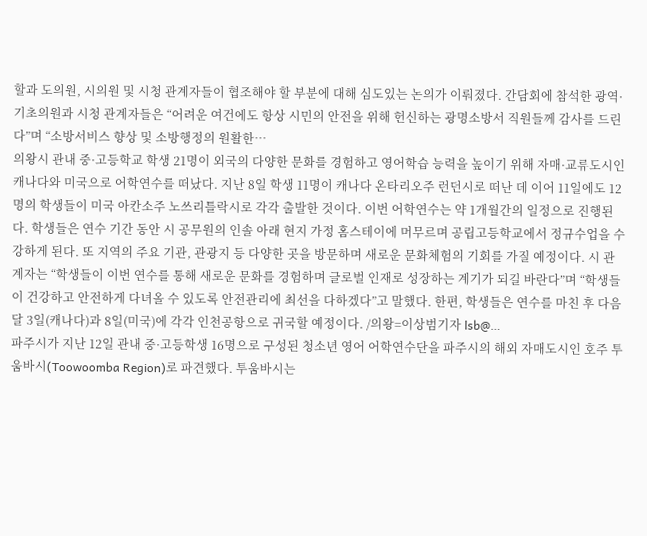할과 도의원, 시의원 및 시청 관계자들이 협조해야 할 부분에 대해 심도있는 논의가 이뤄졌다. 간담회에 참석한 광역·기초의원과 시청 관계자들은 “어려운 여건에도 항상 시민의 안전을 위해 헌신하는 광명소방서 직원들께 감사를 드린다”며 “소방서비스 향상 및 소방행정의 원활한…
의왕시 관내 중·고등학교 학생 21명이 외국의 다양한 문화를 경험하고 영어학습 능력을 높이기 위해 자매·교류도시인 캐나다와 미국으로 어학연수를 떠났다. 지난 8일 학생 11명이 캐나다 온타리오주 런던시로 떠난 데 이어 11일에도 12명의 학생들이 미국 아칸소주 노쓰리틀락시로 각각 출발한 것이다. 이번 어학연수는 약 1개월간의 일정으로 진행된다. 학생들은 연수 기간 동안 시 공무원의 인솔 아래 현지 가정 홈스테이에 머무르며 공립고등학교에서 정규수업을 수강하게 된다. 또 지역의 주요 기관, 관광지 등 다양한 곳을 방문하며 새로운 문화체험의 기회를 가질 예정이다. 시 관계자는 “학생들이 이번 연수를 통해 새로운 문화를 경험하며 글로벌 인재로 성장하는 계기가 되길 바란다”며 “학생들이 건강하고 안전하게 다녀올 수 있도록 안전관리에 최선을 다하겠다”고 말했다. 한편, 학생들은 연수를 마친 후 다음달 3일(캐나다)과 8일(미국)에 각각 인천공항으로 귀국할 예정이다. /의왕=이상범기자 lsb@…
파주시가 지난 12일 관내 중·고등학생 16명으로 구성된 청소년 영어 어학연수단을 파주시의 해외 자매도시인 호주 투움바시(Toowoomba Region)로 파견했다. 투움바시는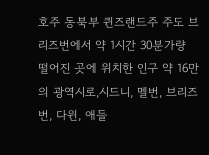호주 동북부 퀸즈랜드주 주도 브리즈번에서 약 1시간 30분가량 떨어진 곳에 위치한 인구 약 16만의 광역시로,시드니, 멜번, 브리즈번, 다윈, 애들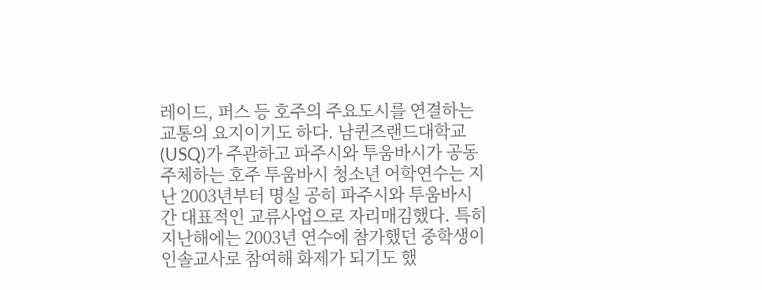레이드, 퍼스 등 호주의 주요도시를 연결하는 교통의 요지이기도 하다. 남퀸즈랜드대학교(USQ)가 주관하고 파주시와 투움바시가 공동 주체하는 호주 투움바시 청소년 어학연수는 지난 2003년부터 명실 공히 파주시와 투움바시 간 대표적인 교류사업으로 자리매김했다. 특히 지난해에는 2003년 연수에 참가했던 중학생이 인솔교사로 참여해 화제가 되기도 했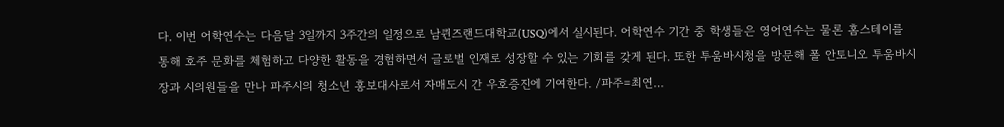다. 이번 어학연수는 다음달 3일까지 3주간의 일정으로 남퀸즈랜드대학교(USQ)에서 실시된다. 어학연수 기간 중 학생들은 영어연수는 물론 홈스테이를 통해 호주 문화를 체험하고 다양한 활동을 경험하면서 글로벌 인재로 성장할 수 있는 기회를 갖게 된다. 또한 투움바시청을 방문해 폴 안토니오 투움바시장과 시의원들을 만나 파주시의 청소년 홍보대사로서 자매도시 간 우호증진에 기여한다. /파주=최연…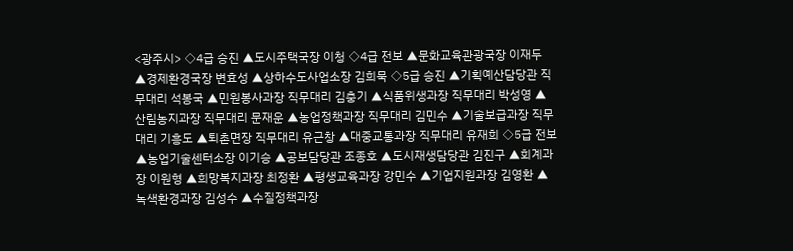<광주시> ◇4급 승진 ▲도시주택국장 이청 ◇4급 전보 ▲문화교육관광국장 이재두 ▲경제환경국장 변효성 ▲상하수도사업소장 김희묵 ◇5급 승진 ▲기획예산담당관 직무대리 석봉국 ▲민원봉사과장 직무대리 김충기 ▲식품위생과장 직무대리 박성영 ▲산림농지과장 직무대리 문재운 ▲농업정책과장 직무대리 김민수 ▲기술보급과장 직무대리 기흥도 ▲퇴촌면장 직무대리 유근창 ▲대중교통과장 직무대리 유재희 ◇5급 전보 ▲농업기술센터소장 이기승 ▲공보담당관 조종호 ▲도시재생담당관 김진구 ▲회계과장 이원형 ▲희망복지과장 최정환 ▲평생교육과장 강민수 ▲기업지원과장 김영환 ▲녹색환경과장 김성수 ▲수질정책과장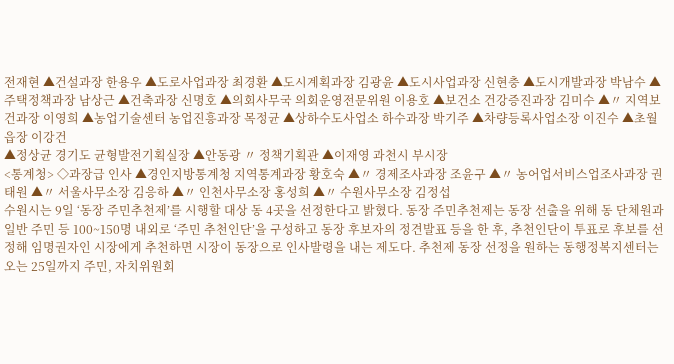전재현 ▲건설과장 한용우 ▲도로사업과장 최경환 ▲도시계획과장 김광윤 ▲도시사업과장 신현충 ▲도시개발과장 박남수 ▲주택정책과장 남상근 ▲건축과장 신명호 ▲의회사무국 의회운영전문위원 이용호 ▲보건소 건강증진과장 김미수 ▲〃 지역보건과장 이영희 ▲농업기술센터 농업진흥과장 목정균 ▲상하수도사업소 하수과장 박기주 ▲차량등록사업소장 이진수 ▲초월읍장 이강건
▲정상균 경기도 균형발전기획실장 ▲안동광 〃 정책기획관 ▲이재영 과천시 부시장
<통계청> ◇과장급 인사 ▲경인지방통계청 지역통계과장 황호숙 ▲〃 경제조사과장 조윤구 ▲〃 농어업서비스업조사과장 권태원 ▲〃 서울사무소장 김응하 ▲〃 인천사무소장 홍성희 ▲〃 수원사무소장 김정섭
수원시는 9일 ‘동장 주민추천제’를 시행할 대상 동 4곳을 선정한다고 밝혔다. 동장 주민추천제는 동장 선출을 위해 동 단체원과 일반 주민 등 100~150명 내외로 ‘주민 추천인단’을 구성하고 동장 후보자의 정견발표 등을 한 후, 추천인단이 투표로 후보를 선정해 임명권자인 시장에게 추천하면 시장이 동장으로 인사발령을 내는 제도다. 추천제 동장 선정을 원하는 동행정복지센터는 오는 25일까지 주민, 자치위원회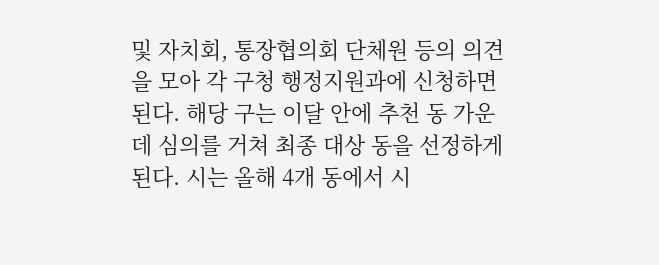및 자치회, 통장협의회 단체원 등의 의견을 모아 각 구청 행정지원과에 신청하면 된다. 해당 구는 이달 안에 추천 동 가운데 심의를 거쳐 최종 대상 동을 선정하게 된다. 시는 올해 4개 동에서 시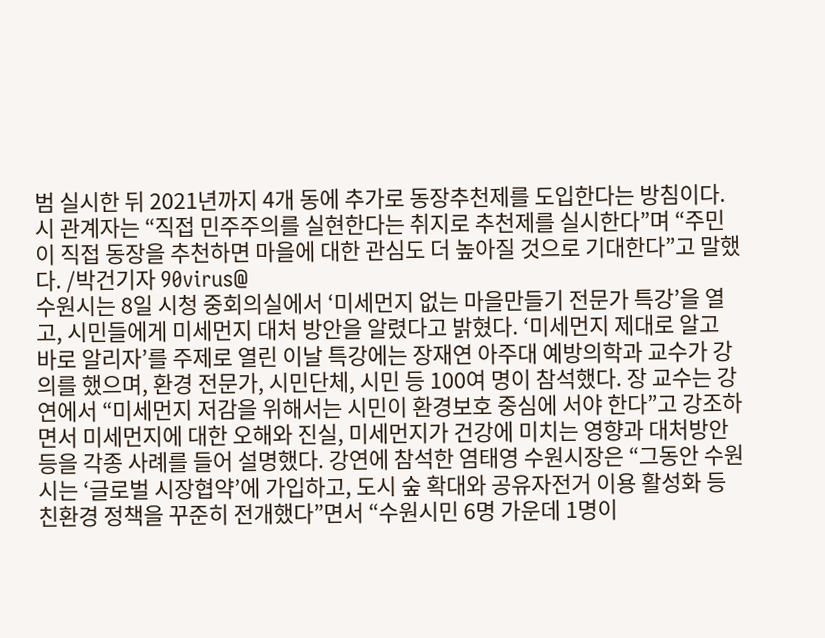범 실시한 뒤 2021년까지 4개 동에 추가로 동장추천제를 도입한다는 방침이다. 시 관계자는 “직접 민주주의를 실현한다는 취지로 추천제를 실시한다”며 “주민이 직접 동장을 추천하면 마을에 대한 관심도 더 높아질 것으로 기대한다”고 말했다. /박건기자 90virus@
수원시는 8일 시청 중회의실에서 ‘미세먼지 없는 마을만들기 전문가 특강’을 열고, 시민들에게 미세먼지 대처 방안을 알렸다고 밝혔다. ‘미세먼지 제대로 알고 바로 알리자’를 주제로 열린 이날 특강에는 장재연 아주대 예방의학과 교수가 강의를 했으며, 환경 전문가, 시민단체, 시민 등 100여 명이 참석했다. 장 교수는 강연에서 “미세먼지 저감을 위해서는 시민이 환경보호 중심에 서야 한다”고 강조하면서 미세먼지에 대한 오해와 진실, 미세먼지가 건강에 미치는 영향과 대처방안 등을 각종 사례를 들어 설명했다. 강연에 참석한 염태영 수원시장은 “그동안 수원시는 ‘글로벌 시장협약’에 가입하고, 도시 숲 확대와 공유자전거 이용 활성화 등 친환경 정책을 꾸준히 전개했다”면서 “수원시민 6명 가운데 1명이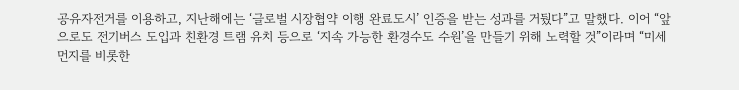공유자전거를 이용하고, 지난해에는 ‘글로벌 시장협약 이행 완료도시’ 인증을 받는 성과를 거뒀다”고 말했다. 이어 “앞으로도 전기버스 도입과 친환경 트램 유치 등으로 ‘지속 가능한 환경수도 수원’을 만들기 위해 노력할 것”이라며 “미세먼지를 비롯한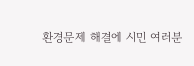환경문제 해결에 시민 여러분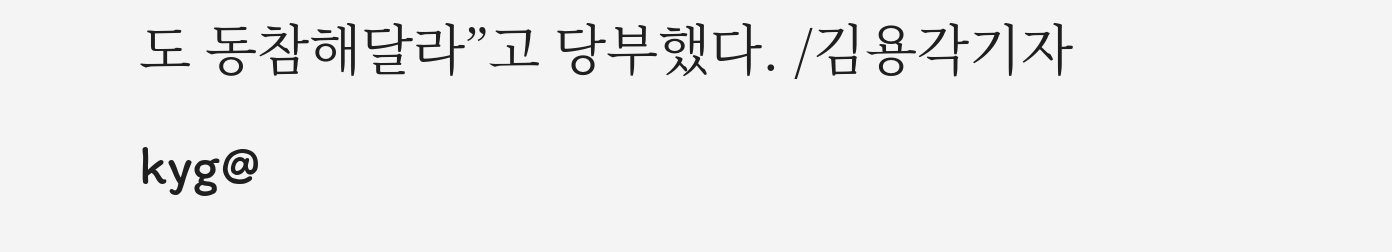도 동참해달라”고 당부했다. /김용각기자 kyg@